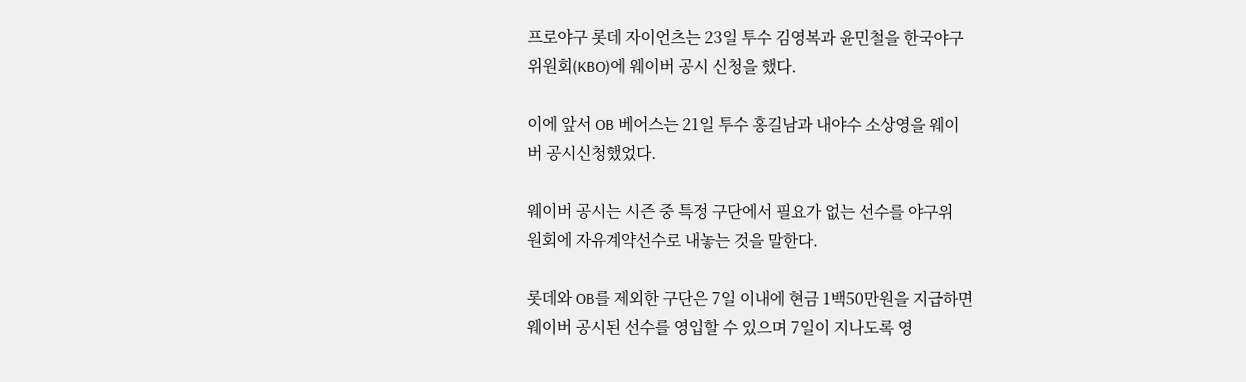프로야구 롯데 자이언츠는 23일 투수 김영복과 윤민철을 한국야구
위원회(KBO)에 웨이버 공시 신청을 했다.

이에 앞서 OB 베어스는 21일 투수 홍길남과 내야수 소상영을 웨이
버 공시신청했었다.

웨이버 공시는 시즌 중 특정 구단에서 필요가 없는 선수를 야구위
원회에 자유계약선수로 내놓는 것을 말한다.

롯데와 OB를 제외한 구단은 7일 이내에 현금 1백50만원을 지급하면
웨이버 공시된 선수를 영입할 수 있으며 7일이 지나도록 영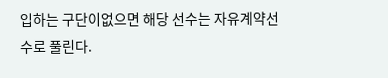입하는 구단이없으면 해당 선수는 자유계약선수로 풀린다.